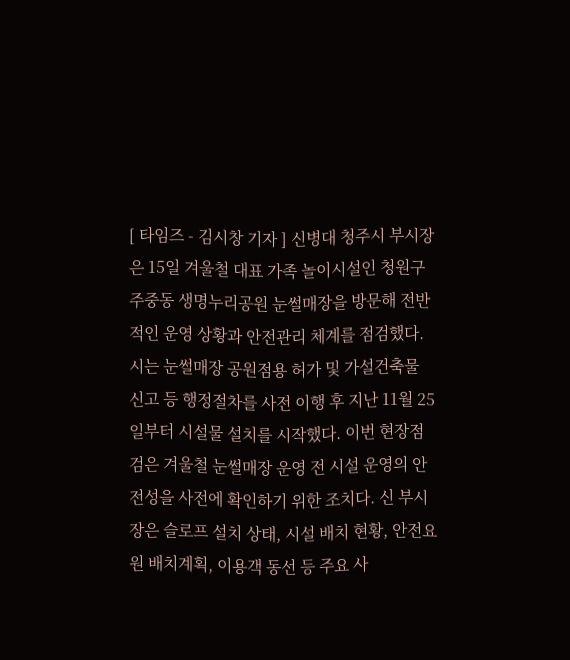[ 타임즈 - 김시창 기자 ] 신병대 청주시 부시장은 15일 겨울철 대표 가족 놀이시설인 청원구 주중동 생명누리공원 눈썰매장을 방문해 전반적인 운영 상황과 안전관리 체계를 점검했다. 시는 눈썰매장 공원점용 허가 및 가설건축물 신고 등 행정절차를 사전 이행 후 지난 11월 25일부터 시설물 설치를 시작했다. 이번 현장점검은 겨울철 눈썰매장 운영 전 시설 운영의 안전성을 사전에 확인하기 위한 조치다. 신 부시장은 슬로프 설치 상태, 시설 배치 현황, 안전요원 배치계획, 이용객 동선 등 주요 사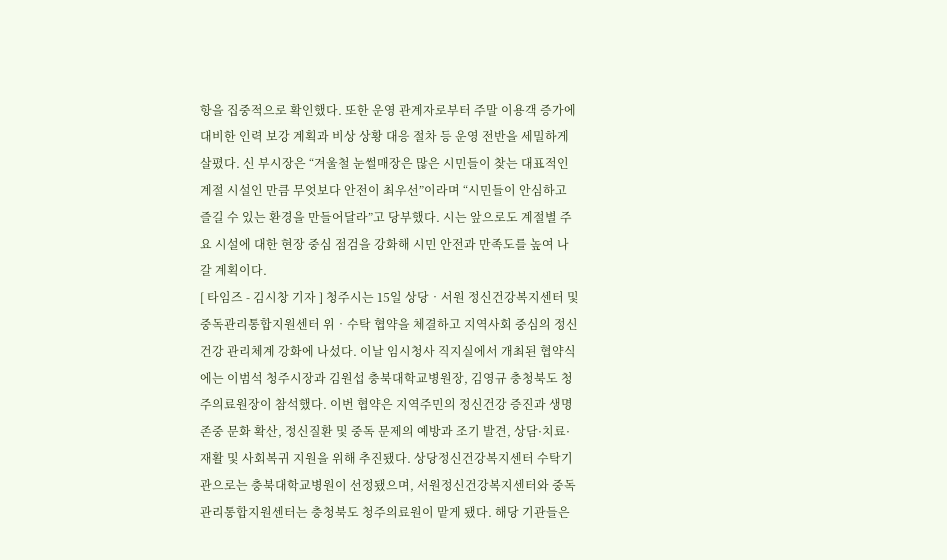항을 집중적으로 확인했다. 또한 운영 관계자로부터 주말 이용객 증가에 대비한 인력 보강 계획과 비상 상황 대응 절차 등 운영 전반을 세밀하게 살폈다. 신 부시장은 “겨울철 눈썰매장은 많은 시민들이 찾는 대표적인 계절 시설인 만큼 무엇보다 안전이 최우선”이라며 “시민들이 안심하고 즐길 수 있는 환경을 만들어달라”고 당부했다. 시는 앞으로도 계절별 주요 시설에 대한 현장 중심 점검을 강화해 시민 안전과 만족도를 높여 나갈 계획이다.
[ 타임즈 - 김시창 기자 ] 청주시는 15일 상당‧서원 정신건강복지센터 및 중독관리통합지원센터 위‧수탁 협약을 체결하고 지역사회 중심의 정신건강 관리체계 강화에 나섰다. 이날 임시청사 직지실에서 개최된 협약식에는 이범석 청주시장과 김원섭 충북대학교병원장, 김영규 충청북도 청주의료원장이 참석했다. 이번 협약은 지역주민의 정신건강 증진과 생명 존중 문화 확산, 정신질환 및 중독 문제의 예방과 조기 발견, 상담·치료·재활 및 사회복귀 지원을 위해 추진됐다. 상당정신건강복지센터 수탁기관으로는 충북대학교병원이 선정됐으며, 서원정신건강복지센터와 중독관리통합지원센터는 충청북도 청주의료원이 맡게 됐다. 해당 기관들은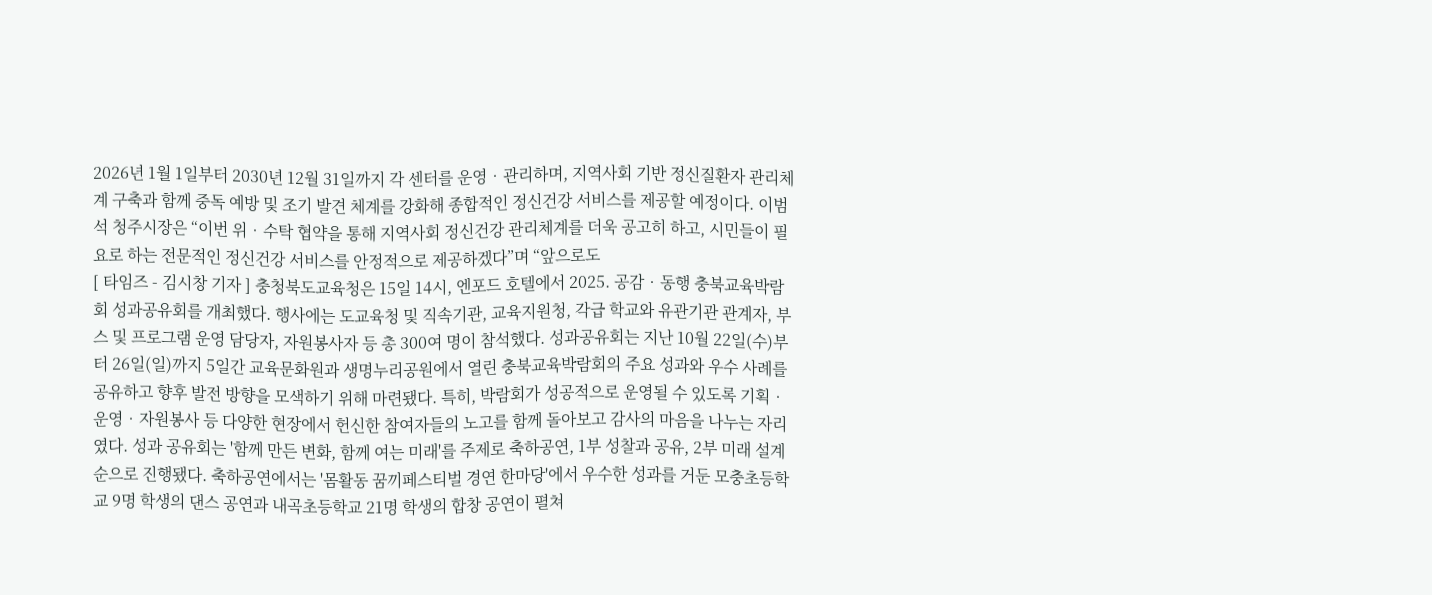2026년 1월 1일부터 2030년 12월 31일까지 각 센터를 운영‧관리하며, 지역사회 기반 정신질환자 관리체계 구축과 함께 중독 예방 및 조기 발견 체계를 강화해 종합적인 정신건강 서비스를 제공할 예정이다. 이범석 청주시장은 “이번 위‧수탁 협약을 통해 지역사회 정신건강 관리체계를 더욱 공고히 하고, 시민들이 필요로 하는 전문적인 정신건강 서비스를 안정적으로 제공하겠다”며 “앞으로도
[ 타임즈 - 김시창 기자 ] 충청북도교육청은 15일 14시, 엔포드 호텔에서 2025. 공감‧동행 충북교육박람회 성과공유회를 개최했다. 행사에는 도교육청 및 직속기관, 교육지원청, 각급 학교와 유관기관 관계자, 부스 및 프로그램 운영 담당자, 자원봉사자 등 총 300여 명이 참석했다. 성과공유회는 지난 10월 22일(수)부터 26일(일)까지 5일간 교육문화원과 생명누리공원에서 열린 충북교육박람회의 주요 성과와 우수 사례를 공유하고 향후 발전 방향을 모색하기 위해 마련됐다. 특히, 박람회가 성공적으로 운영될 수 있도록 기획‧운영‧자원봉사 등 다양한 현장에서 헌신한 참여자들의 노고를 함께 돌아보고 감사의 마음을 나누는 자리였다. 성과 공유회는 '함께 만든 변화, 함께 여는 미래'를 주제로 축하공연, 1부 성찰과 공유, 2부 미래 설계 순으로 진행됐다. 축하공연에서는 '몸활동 꿈끼페스티벌 경연 한마당'에서 우수한 성과를 거둔 모충초등학교 9명 학생의 댄스 공연과 내곡초등학교 21명 학생의 합창 공연이 펼쳐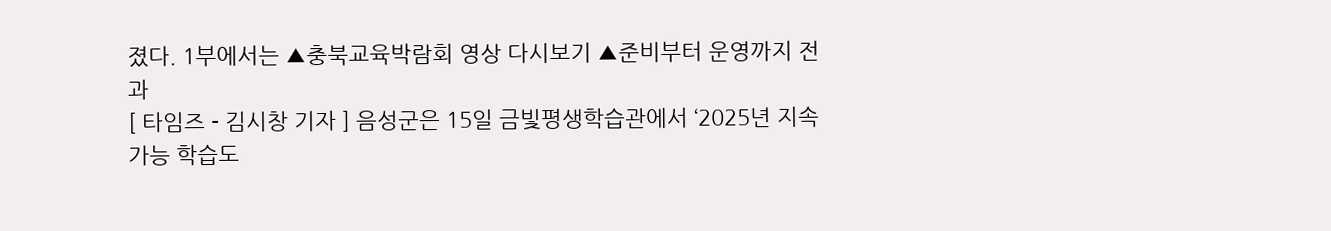졌다. 1부에서는 ▲충북교육박람회 영상 다시보기 ▲준비부터 운영까지 전 과
[ 타임즈 - 김시창 기자 ] 음성군은 15일 금빛평생학습관에서 ‘2025년 지속가능 학습도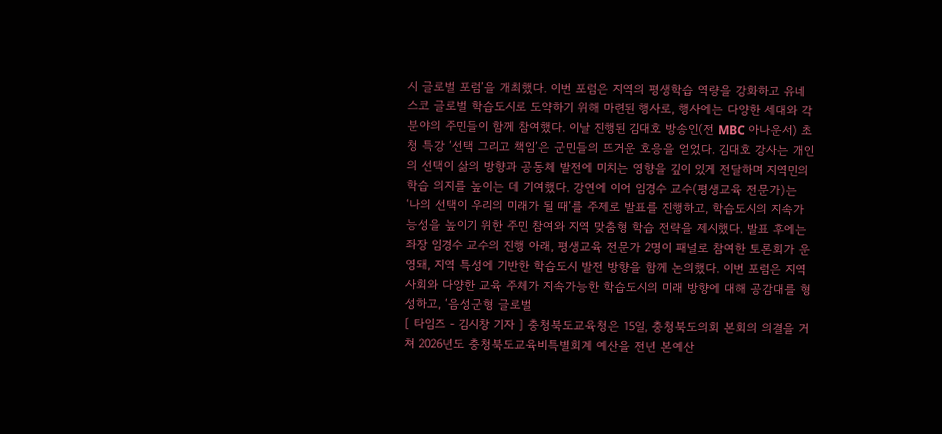시 글로벌 포럼’을 개최했다. 이번 포럼은 지역의 평생학습 역량을 강화하고 유네스코 글로벌 학습도시로 도약하기 위해 마련된 행사로, 행사에는 다양한 세대와 각 분야의 주민들이 함께 참여했다. 이날 진행된 김대호 방송인(전 MBC 아나운서) 초청 특강 ‘선택 그리고 책임’은 군민들의 뜨거운 호응을 얻었다. 김대호 강사는 개인의 선택이 삶의 방향과 공동체 발전에 미치는 영향을 깊이 있게 전달하며 지역민의 학습 의지를 높이는 데 기여했다. 강연에 이어 임경수 교수(평생교육 전문가)는 ‘나의 선택이 우리의 미래가 될 때’를 주제로 발표를 진행하고, 학습도시의 지속가능성을 높이기 위한 주민 참여와 지역 맞춤형 학습 전략을 제시했다. 발표 후에는 좌장 임경수 교수의 진행 아래, 평생교육 전문가 2명이 패널로 참여한 토론회가 운영돼, 지역 특성에 기반한 학습도시 발전 방향을 함께 논의했다. 이번 포럼은 지역사회와 다양한 교육 주체가 지속가능한 학습도시의 미래 방향에 대해 공감대를 형성하고, ‘음성군형 글로벌
[ 타임즈 - 김시창 기자 ] 충청북도교육청은 15일, 충청북도의회 본회의 의결을 거쳐 2026년도 충청북도교육비특별회계 예산을 전년 본예산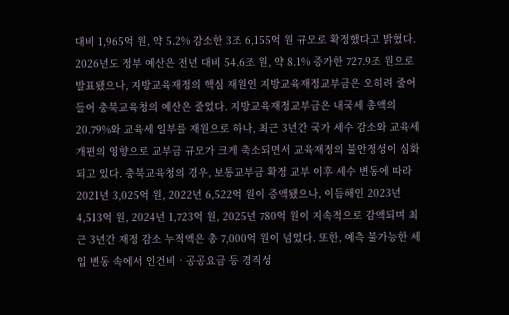대비 1,965억 원, 약 5.2% 감소한 3조 6,155억 원 규모로 확정했다고 밝혔다. 2026년도 정부 예산은 전년 대비 54.6조 원, 약 8.1% 증가한 727.9조 원으로 발표됐으나, 지방교육재정의 핵심 재원인 지방교육재정교부금은 오히려 줄어들어 충북교육청의 예산은 줄었다. 지방교육재정교부금은 내국세 총액의 20.79%와 교육세 일부를 재원으로 하나, 최근 3년간 국가 세수 감소와 교육세 개편의 영향으로 교부금 규모가 크게 축소되면서 교육재정의 불안정성이 심화되고 있다. 충북교육청의 경우, 보통교부금 확정 교부 이후 세수 변동에 따라 2021년 3,025억 원, 2022년 6,522억 원이 증액됐으나, 이듬해인 2023년 4,513억 원, 2024년 1,723억 원, 2025년 780억 원이 지속적으로 감액되며 최근 3년간 재정 감소 누적액은 총 7,000억 원이 넘었다. 또한, 예측 불가능한 세입 변동 속에서 인건비‧공공요금 등 경직성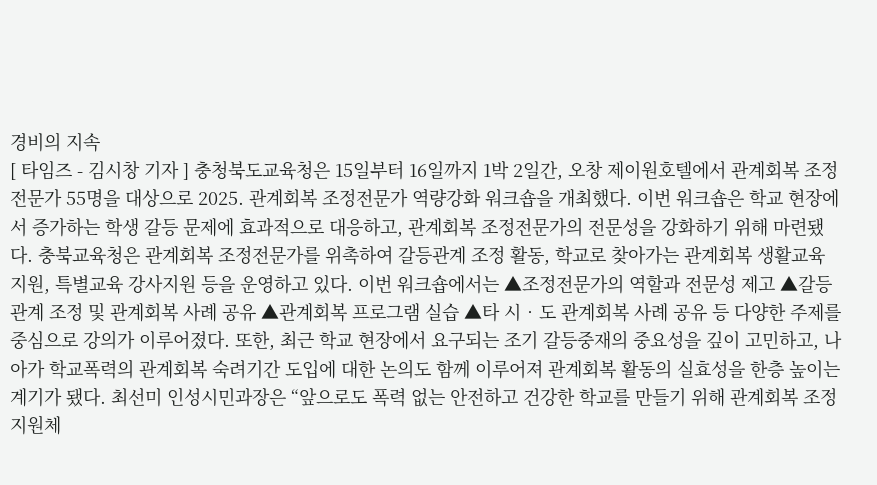경비의 지속
[ 타임즈 - 김시창 기자 ] 충청북도교육청은 15일부터 16일까지 1박 2일간, 오창 제이원호텔에서 관계회복 조정전문가 55명을 대상으로 2025. 관계회복 조정전문가 역량강화 워크숍을 개최했다. 이번 워크숍은 학교 현장에서 증가하는 학생 갈등 문제에 효과적으로 대응하고, 관계회복 조정전문가의 전문성을 강화하기 위해 마련됐다. 충북교육청은 관계회복 조정전문가를 위촉하여 갈등관계 조정 활동, 학교로 찾아가는 관계회복 생활교육 지원, 특별교육 강사지원 등을 운영하고 있다. 이번 워크숍에서는 ▲조정전문가의 역할과 전문성 제고 ▲갈등관계 조정 및 관계회복 사례 공유 ▲관계회복 프로그램 실습 ▲타 시‧도 관계회복 사례 공유 등 다양한 주제를 중심으로 강의가 이루어졌다. 또한, 최근 학교 현장에서 요구되는 조기 갈등중재의 중요성을 깊이 고민하고, 나아가 학교폭력의 관계회복 숙려기간 도입에 대한 논의도 함께 이루어져 관계회복 활동의 실효성을 한층 높이는 계기가 됐다. 최선미 인성시민과장은 “앞으로도 폭력 없는 안전하고 건강한 학교를 만들기 위해 관계회복 조정 지원체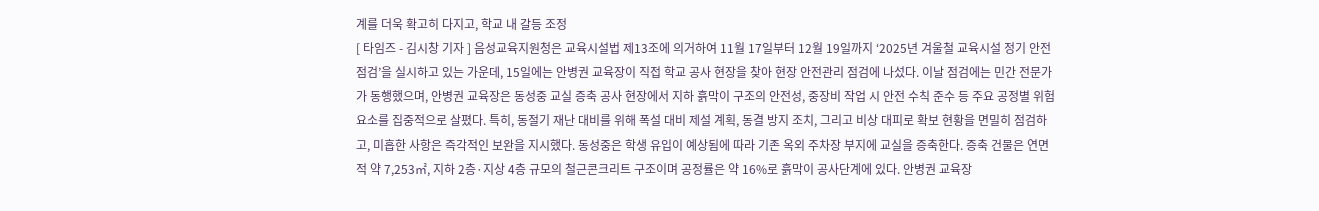계를 더욱 확고히 다지고, 학교 내 갈등 조정
[ 타임즈 - 김시창 기자 ] 음성교육지원청은 교육시설법 제13조에 의거하여 11월 17일부터 12월 19일까지 ‘2025년 겨울철 교육시설 정기 안전점검’을 실시하고 있는 가운데, 15일에는 안병권 교육장이 직접 학교 공사 현장을 찾아 현장 안전관리 점검에 나섰다. 이날 점검에는 민간 전문가가 동행했으며, 안병권 교육장은 동성중 교실 증축 공사 현장에서 지하 흙막이 구조의 안전성, 중장비 작업 시 안전 수칙 준수 등 주요 공정별 위험 요소를 집중적으로 살폈다. 특히, 동절기 재난 대비를 위해 폭설 대비 제설 계획, 동결 방지 조치, 그리고 비상 대피로 확보 현황을 면밀히 점검하고, 미흡한 사항은 즉각적인 보완을 지시했다. 동성중은 학생 유입이 예상됨에 따라 기존 옥외 주차장 부지에 교실을 증축한다. 증축 건물은 연면적 약 7,253㎡, 지하 2층·지상 4층 규모의 철근콘크리트 구조이며 공정률은 약 16%로 흙막이 공사단계에 있다. 안병권 교육장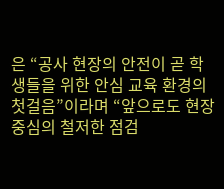은 “공사 현장의 안전이 곧 학생들을 위한 안심 교육 환경의 첫걸음”이라며 “앞으로도 현장 중심의 철저한 점검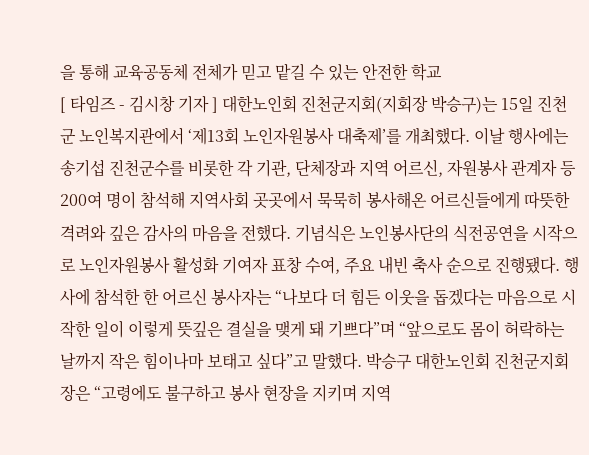을 통해 교육공동체 전체가 믿고 맡길 수 있는 안전한 학교
[ 타임즈 - 김시창 기자 ] 대한노인회 진천군지회(지회장 박승구)는 15일 진천군 노인복지관에서 ‘제13회 노인자원봉사 대축제’를 개최했다. 이날 행사에는 송기섭 진천군수를 비롯한 각 기관, 단체장과 지역 어르신, 자원봉사 관계자 등 200여 명이 참석해 지역사회 곳곳에서 묵묵히 봉사해온 어르신들에게 따뜻한 격려와 깊은 감사의 마음을 전했다. 기념식은 노인봉사단의 식전공연을 시작으로 노인자원봉사 활성화 기여자 표창 수여, 주요 내빈 축사 순으로 진행됐다. 행사에 참석한 한 어르신 봉사자는 “나보다 더 힘든 이웃을 돕겠다는 마음으로 시작한 일이 이렇게 뜻깊은 결실을 맺게 돼 기쁘다”며 “앞으로도 몸이 허락하는 날까지 작은 힘이나마 보태고 싶다”고 말했다. 박승구 대한노인회 진천군지회장은 “고령에도 불구하고 봉사 현장을 지키며 지역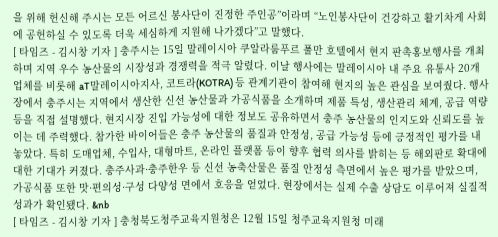을 위해 헌신해 주시는 모든 어르신 봉사단이 진정한 주인공”이라며 “노인봉사단이 건강하고 활기차게 사회에 공헌하실 수 있도록 더욱 세심하게 지원해 나가겠다”고 말했다.
[ 타임즈 - 김시창 기자 ] 충주시는 15일 말레이시아 쿠알라룸푸르 풀만 호텔에서 현지 판촉홍보행사를 개최하며 지역 우수 농산물의 시장성과 경쟁력을 적극 알렸다. 이날 행사에는 말레이시아 내 주요 유통사 20개 업체를 비롯해 aT말레이시아지사, 코트라(KOTRA) 등 관계기관이 참여해 현지의 높은 관심을 보여줬다. 행사장에서 충주시는 지역에서 생산한 신선 농산물과 가공식품을 소개하며 제품 특성, 생산관리 체계, 공급 역량 등을 직접 설명했다. 현지시장 진입 가능성에 대한 정보도 공유하면서 충주 농산물의 인지도와 신뢰도를 높이는 데 주력했다. 참가한 바이어들은 충주 농산물의 품질과 안정성, 공급 가능성 등에 긍정적인 평가를 내놓았다. 특히 도매업체, 수입사, 대형마트, 온라인 플랫폼 등이 향후 협력 의사를 밝히는 등 해외판로 확대에 대한 기대가 커졌다. 충주사과·충주한우 등 신선 농축산물은 품질 안정성 측면에서 높은 평가를 받았으며, 가공식품 또한 맛·편의성·구성 다양성 면에서 호응을 얻었다. 현장에서는 실제 수출 상담도 이루어져 실질적 성과가 확인됐다. &nb
[ 타임즈 - 김시창 기자 ] 충청북도청주교육지원청은 12월 15일 청주교육지원청 미래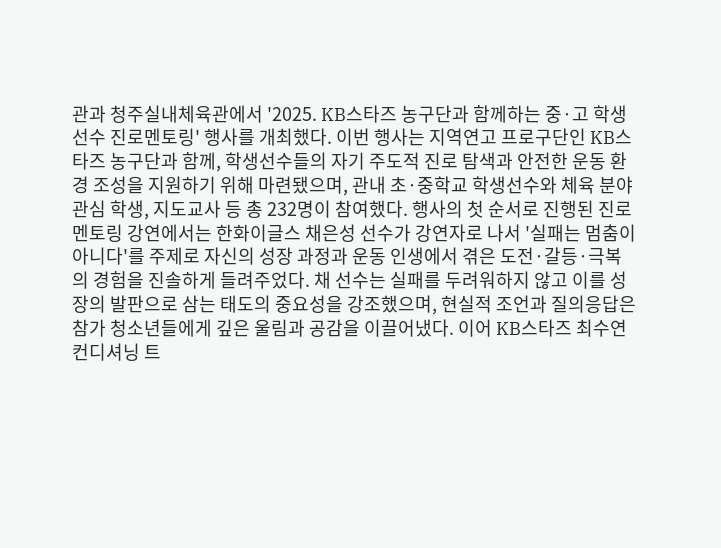관과 청주실내체육관에서 '2025. KB스타즈 농구단과 함께하는 중·고 학생선수 진로멘토링' 행사를 개최했다. 이번 행사는 지역연고 프로구단인 KB스타즈 농구단과 함께, 학생선수들의 자기 주도적 진로 탐색과 안전한 운동 환경 조성을 지원하기 위해 마련됐으며, 관내 초·중학교 학생선수와 체육 분야 관심 학생, 지도교사 등 총 232명이 참여했다. 행사의 첫 순서로 진행된 진로멘토링 강연에서는 한화이글스 채은성 선수가 강연자로 나서 '실패는 멈춤이 아니다'를 주제로 자신의 성장 과정과 운동 인생에서 겪은 도전·갈등·극복의 경험을 진솔하게 들려주었다. 채 선수는 실패를 두려워하지 않고 이를 성장의 발판으로 삼는 태도의 중요성을 강조했으며, 현실적 조언과 질의응답은 참가 청소년들에게 깊은 울림과 공감을 이끌어냈다. 이어 KB스타즈 최수연 컨디셔닝 트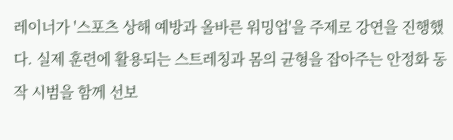레이너가 '스포츠 상해 예방과 올바른 워밍업'을 주제로 강연을 진행했다. 실제 훈련에 활용되는 스트레칭과 몸의 균형을 잡아주는 안정화 동작 시범을 함께 선보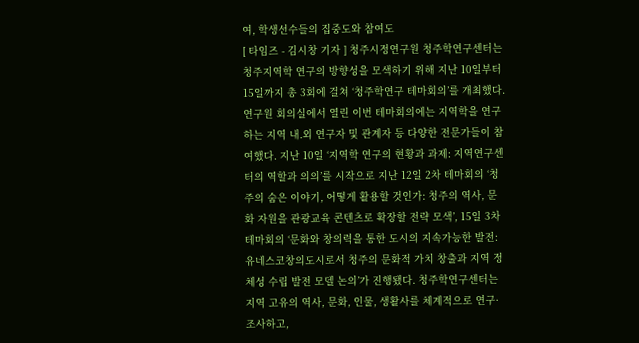여, 학생선수들의 집중도와 참여도
[ 타임즈 - 김시창 기자 ] 청주시정연구원 청주학연구센터는 청주지역학 연구의 방향성을 모색하기 위해 지난 10일부터 15일까지 총 3회에 걸쳐 ‘청주학연구 테마회의’를 개최했다. 연구원 회의실에서 열린 이번 테마회의에는 지역학을 연구하는 지역 내․외 연구자 및 관계자 등 다양한 전문가들이 참여했다. 지난 10일 ‘지역학 연구의 현황과 과제: 지역연구센터의 역할과 의의’를 시작으로 지난 12일 2차 테마회의 ‘청주의 숨은 이야기, 어떻게 활용할 것인가: 청주의 역사, 문화 자원을 관광교육 콘텐츠로 확장할 전략 모색’, 15일 3차 테마회의 ‘문화와 창의력을 통한 도시의 지속가능한 발전: 유네스코창의도시로서 청주의 문화적 가치 창출과 지역 정체성 수립 발전 모델 논의’가 진행됐다. 청주학연구센터는 지역 고유의 역사, 문화, 인물, 생활사를 체계적으로 연구·조사하고,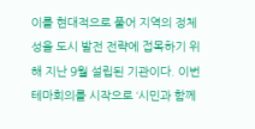이를 현대적으로 풀어 지역의 정체성을 도시 발전 전략에 접목하기 위해 지난 9월 설립된 기관이다. 이번 테마회의를 시작으로 ‘시민과 함께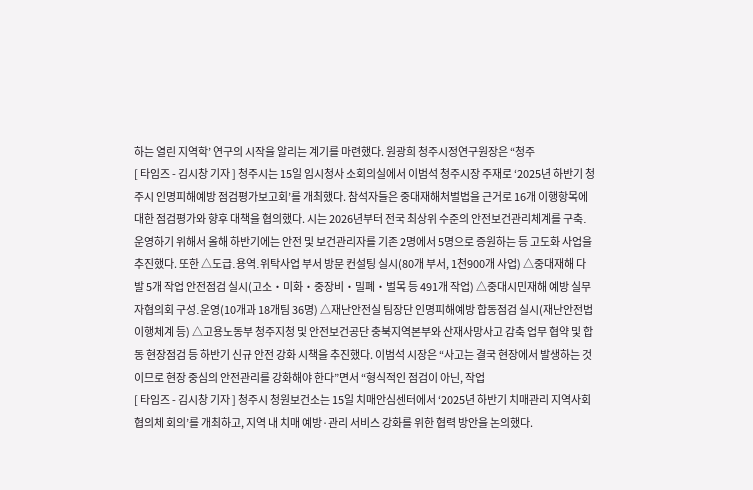하는 열린 지역학’ 연구의 시작을 알리는 계기를 마련했다. 원광희 청주시정연구원장은 “청주
[ 타임즈 - 김시창 기자 ] 청주시는 15일 임시청사 소회의실에서 이범석 청주시장 주재로 ‘2025년 하반기 청주시 인명피해예방 점검평가보고회’를 개최했다. 참석자들은 중대재해처벌법을 근거로 16개 이행항목에 대한 점검평가와 향후 대책을 협의했다. 시는 2026년부터 전국 최상위 수준의 안전보건관리체계를 구축․운영하기 위해서 올해 하반기에는 안전 및 보건관리자를 기존 2명에서 5명으로 증원하는 등 고도화 사업을 추진했다. 또한 △도급․용역․위탁사업 부서 방문 컨설팅 실시(80개 부서, 1천900개 사업) △중대재해 다발 5개 작업 안전점검 실시(고소‧미화‧중장비‧밀폐‧벌목 등 491개 작업) △중대시민재해 예방 실무자협의회 구성․운영(10개과 18개팀 36명) △재난안전실 팀장단 인명피해예방 합동점검 실시(재난안전법 이행체계 등) △고용노동부 청주지청 및 안전보건공단 충북지역본부와 산재사망사고 감축 업무 협약 및 합동 현장점검 등 하반기 신규 안전 강화 시책을 추진했다. 이범석 시장은 “사고는 결국 현장에서 발생하는 것이므로 현장 중심의 안전관리를 강화해야 한다”면서 “형식적인 점검이 아닌, 작업
[ 타임즈 - 김시창 기자 ] 청주시 청원보건소는 15일 치매안심센터에서 ‘2025년 하반기 치매관리 지역사회협의체 회의’를 개최하고, 지역 내 치매 예방·관리 서비스 강화를 위한 협력 방안을 논의했다.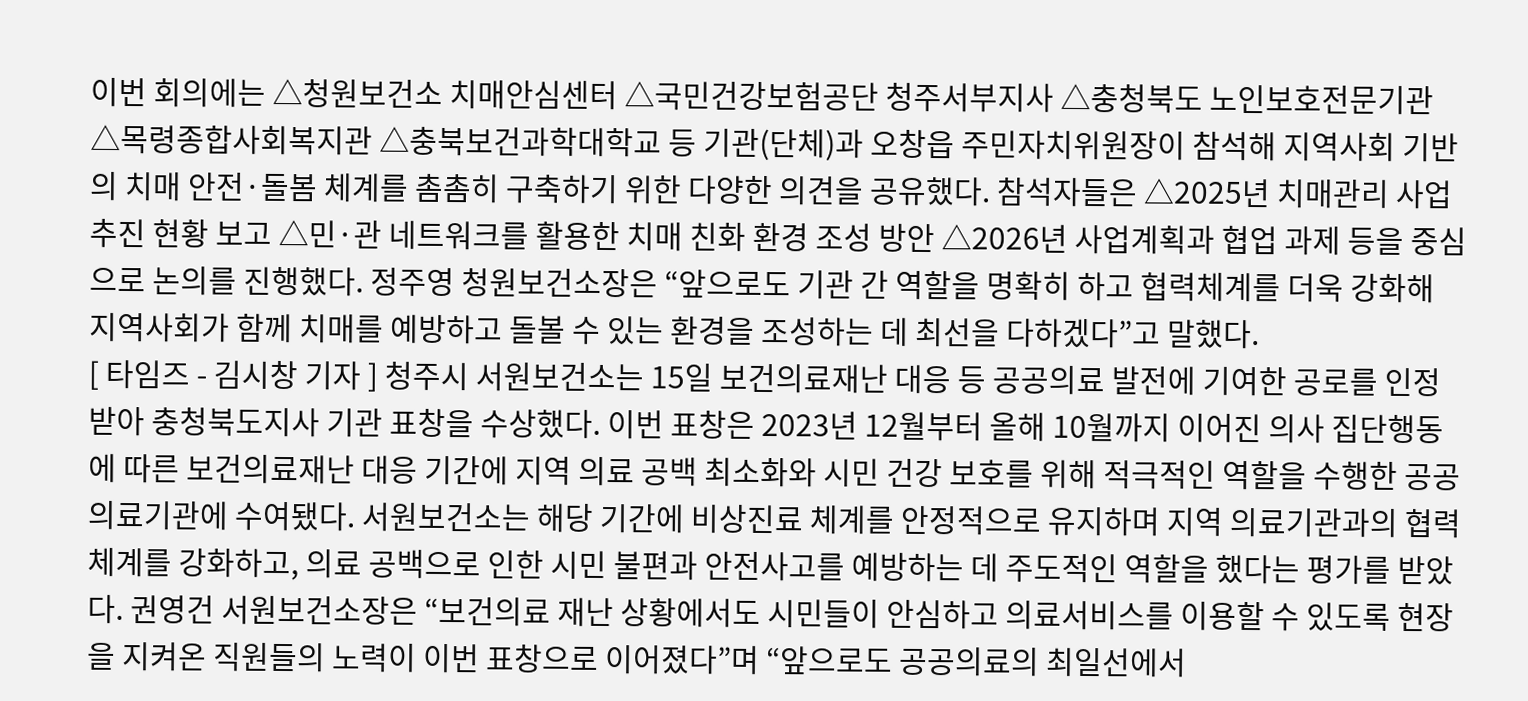이번 회의에는 △청원보건소 치매안심센터 △국민건강보험공단 청주서부지사 △충청북도 노인보호전문기관 △목령종합사회복지관 △충북보건과학대학교 등 기관(단체)과 오창읍 주민자치위원장이 참석해 지역사회 기반의 치매 안전·돌봄 체계를 촘촘히 구축하기 위한 다양한 의견을 공유했다. 참석자들은 △2025년 치매관리 사업 추진 현황 보고 △민·관 네트워크를 활용한 치매 친화 환경 조성 방안 △2026년 사업계획과 협업 과제 등을 중심으로 논의를 진행했다. 정주영 청원보건소장은 “앞으로도 기관 간 역할을 명확히 하고 협력체계를 더욱 강화해 지역사회가 함께 치매를 예방하고 돌볼 수 있는 환경을 조성하는 데 최선을 다하겠다”고 말했다.
[ 타임즈 - 김시창 기자 ] 청주시 서원보건소는 15일 보건의료재난 대응 등 공공의료 발전에 기여한 공로를 인정받아 충청북도지사 기관 표창을 수상했다. 이번 표창은 2023년 12월부터 올해 10월까지 이어진 의사 집단행동에 따른 보건의료재난 대응 기간에 지역 의료 공백 최소화와 시민 건강 보호를 위해 적극적인 역할을 수행한 공공의료기관에 수여됐다. 서원보건소는 해당 기간에 비상진료 체계를 안정적으로 유지하며 지역 의료기관과의 협력체계를 강화하고, 의료 공백으로 인한 시민 불편과 안전사고를 예방하는 데 주도적인 역할을 했다는 평가를 받았다. 권영건 서원보건소장은 “보건의료 재난 상황에서도 시민들이 안심하고 의료서비스를 이용할 수 있도록 현장을 지켜온 직원들의 노력이 이번 표창으로 이어졌다”며 “앞으로도 공공의료의 최일선에서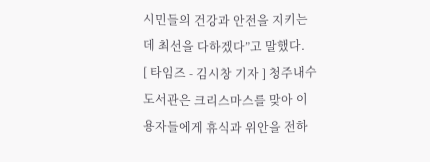시민들의 건강과 안전을 지키는 데 최선을 다하겠다”고 말했다.
[ 타임즈 - 김시창 기자 ] 청주내수도서관은 크리스마스를 맞아 이용자들에게 휴식과 위안을 전하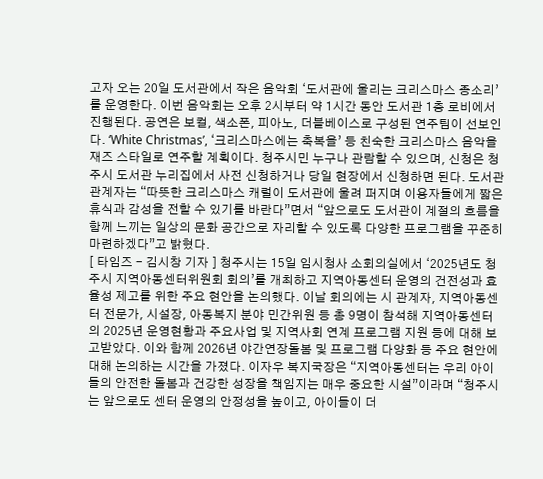고자 오는 20일 도서관에서 작은 음악회 ‘도서관에 울리는 크리스마스 종소리’를 운영한다. 이번 음악회는 오후 2시부터 약 1시간 동안 도서관 1층 로비에서 진행된다. 공연은 보컬, 색소폰, 피아노, 더블베이스로 구성된 연주팀이 선보인다. ‘White Christmas’, ‘크리스마스에는 축복을’ 등 친숙한 크리스마스 음악을 재즈 스타일로 연주할 계획이다. 청주시민 누구나 관람할 수 있으며, 신청은 청주시 도서관 누리집에서 사전 신청하거나 당일 현장에서 신청하면 된다. 도서관 관계자는 “따뜻한 크리스마스 캐럴이 도서관에 울려 퍼지며 이용자들에게 짧은 휴식과 감성을 전할 수 있기를 바란다”면서 “앞으로도 도서관이 계절의 흐름을 함께 느끼는 일상의 문화 공간으로 자리할 수 있도록 다양한 프로그램을 꾸준히 마련하겠다”고 밝혔다.
[ 타임즈 - 김시창 기자 ] 청주시는 15일 임시청사 소회의실에서 ‘2025년도 청주시 지역아동센터위원회 회의’를 개최하고 지역아동센터 운영의 건전성과 효율성 제고를 위한 주요 현안을 논의했다. 이날 회의에는 시 관계자, 지역아동센터 전문가, 시설장, 아동복지 분야 민간위원 등 총 9명이 참석해 지역아동센터의 2025년 운영현황과 주요사업 및 지역사회 연계 프로그램 지원 등에 대해 보고받았다. 이와 함께 2026년 야간연장돌봄 및 프로그램 다양화 등 주요 현안에 대해 논의하는 시간을 가졌다. 이자우 복지국장은 “지역아동센터는 우리 아이들의 안전한 돌봄과 건강한 성장을 책임지는 매우 중요한 시설”이라며 “청주시는 앞으로도 센터 운영의 안정성을 높이고, 아이들이 더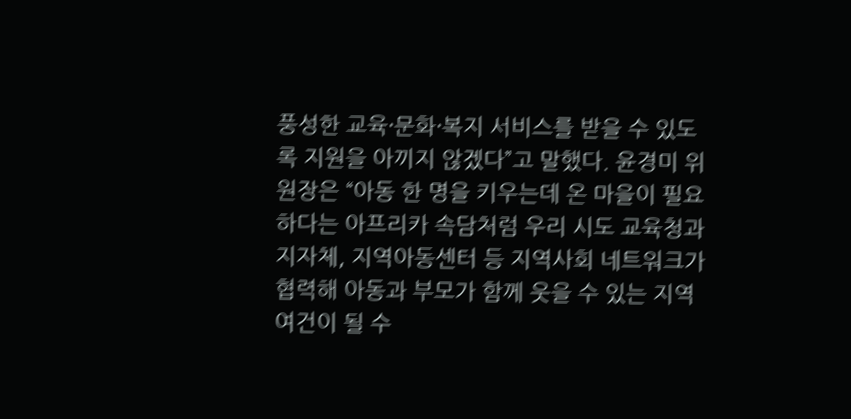풍성한 교육·문화·복지 서비스를 받을 수 있도록 지원을 아끼지 않겠다”고 말했다. 윤경미 위원장은 “아동 한 명을 키우는데 온 마을이 필요하다는 아프리카 속담처럼 우리 시도 교육청과 지자체, 지역아동센터 등 지역사회 네트워크가 협력해 아동과 부모가 함께 웃을 수 있는 지역 여건이 될 수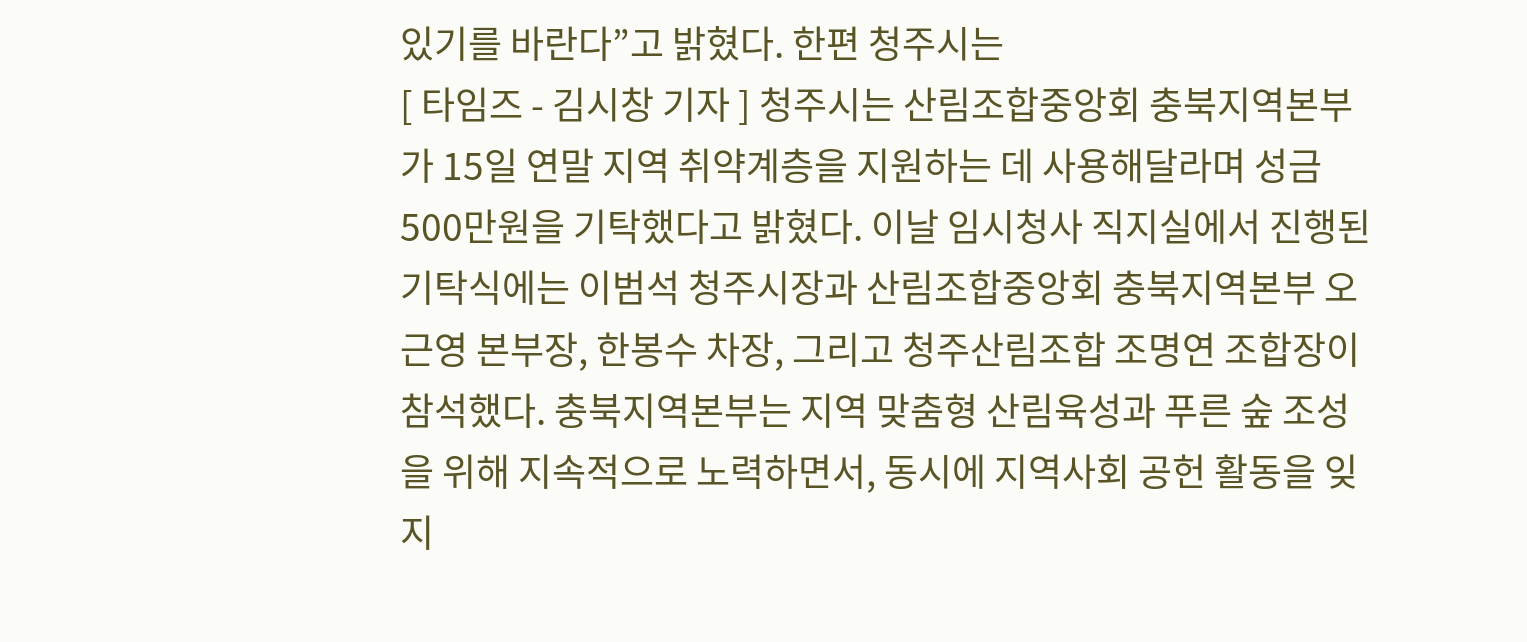있기를 바란다”고 밝혔다. 한편 청주시는
[ 타임즈 - 김시창 기자 ] 청주시는 산림조합중앙회 충북지역본부가 15일 연말 지역 취약계층을 지원하는 데 사용해달라며 성금 500만원을 기탁했다고 밝혔다. 이날 임시청사 직지실에서 진행된 기탁식에는 이범석 청주시장과 산림조합중앙회 충북지역본부 오근영 본부장, 한봉수 차장, 그리고 청주산림조합 조명연 조합장이 참석했다. 충북지역본부는 지역 맞춤형 산림육성과 푸른 숲 조성을 위해 지속적으로 노력하면서, 동시에 지역사회 공헌 활동을 잊지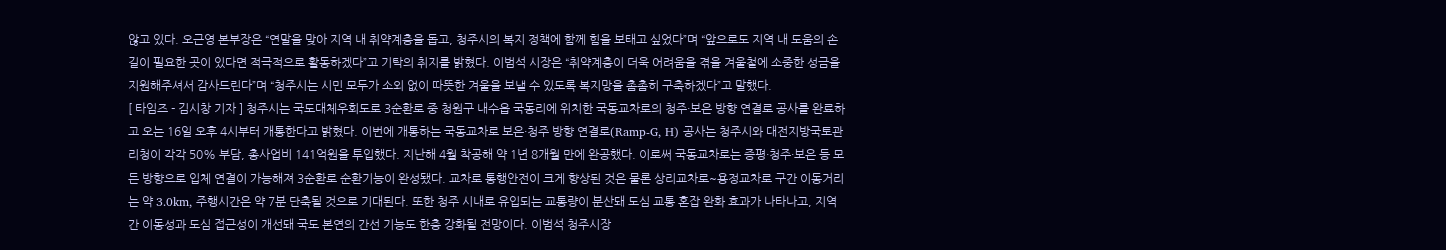않고 있다. 오근영 본부장은 “연말을 맞아 지역 내 취약계층을 돕고, 청주시의 복지 정책에 함께 힘을 보태고 싶었다”며 “앞으로도 지역 내 도움의 손길이 필요한 곳이 있다면 적극적으로 활동하겠다”고 기탁의 취지를 밝혔다. 이범석 시장은 “취약계층이 더욱 어려움을 겪을 겨울철에 소중한 성금을 지원해주셔서 감사드린다”며 “청주시는 시민 모두가 소외 없이 따뜻한 겨울을 보낼 수 있도록 복지망을 촘촘히 구축하겠다”고 말했다.
[ 타임즈 - 김시창 기자 ] 청주시는 국도대체우회도로 3순환로 중 청원구 내수읍 국동리에 위치한 국동교차로의 청주·보은 방향 연결로 공사를 완료하고 오는 16일 오후 4시부터 개통한다고 밝혔다. 이번에 개통하는 국동교차로 보은·청주 방향 연결로(Ramp-G, H) 공사는 청주시와 대전지방국토관리청이 각각 50% 부담, 총사업비 141억원을 투입했다. 지난해 4월 착공해 약 1년 8개월 만에 완공했다. 이로써 국동교차로는 증평·청주·보은 등 모든 방향으로 입체 연결이 가능해져 3순환로 순환기능이 완성됐다. 교차로 통행안전이 크게 향상된 것은 물론 상리교차로~용정교차로 구간 이동거리는 약 3.0km, 주행시간은 약 7분 단축될 것으로 기대된다. 또한 청주 시내로 유입되는 교통량이 분산돼 도심 교통 혼잡 완화 효과가 나타나고, 지역 간 이동성과 도심 접근성이 개선돼 국도 본연의 간선 기능도 한층 강화될 전망이다. 이범석 청주시장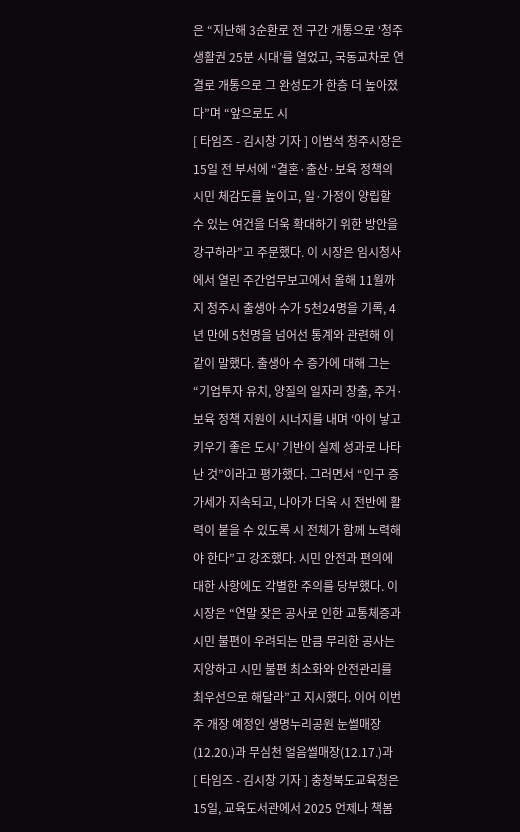은 “지난해 3순환로 전 구간 개통으로 ‘청주 생활권 25분 시대’를 열었고, 국동교차로 연결로 개통으로 그 완성도가 한층 더 높아졌다”며 “앞으로도 시
[ 타임즈 - 김시창 기자 ] 이범석 청주시장은 15일 전 부서에 “결혼·출산·보육 정책의 시민 체감도를 높이고, 일·가정이 양립할 수 있는 여건을 더욱 확대하기 위한 방안을 강구하라”고 주문했다. 이 시장은 임시청사에서 열린 주간업무보고에서 올해 11월까지 청주시 출생아 수가 5천24명을 기록, 4년 만에 5천명을 넘어선 통계와 관련해 이 같이 말했다. 출생아 수 증가에 대해 그는 “기업투자 유치, 양질의 일자리 창출, 주거·보육 정책 지원이 시너지를 내며 ‘아이 낳고 키우기 좋은 도시’ 기반이 실제 성과로 나타난 것”이라고 평가했다. 그러면서 “인구 증가세가 지속되고, 나아가 더욱 시 전반에 활력이 붙을 수 있도록 시 전체가 함께 노력해야 한다”고 강조했다. 시민 안전과 편의에 대한 사항에도 각별한 주의를 당부했다. 이 시장은 “연말 잦은 공사로 인한 교통체증과 시민 불편이 우려되는 만큼 무리한 공사는 지양하고 시민 불편 최소화와 안전관리를 최우선으로 해달라”고 지시했다. 이어 이번 주 개장 예정인 생명누리공원 눈썰매장(12.20.)과 무심천 얼음썰매장(12.17.)과
[ 타임즈 - 김시창 기자 ] 충청북도교육청은 15일, 교육도서관에서 2025 언제나 책봄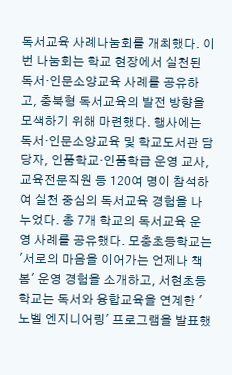독서교육 사례나눔회를 개최했다. 이번 나눔회는 학교 현장에서 실천된 독서‧인문소양교육 사례를 공유하고, 충북형 독서교육의 발전 방향을 모색하기 위해 마련했다. 행사에는 독서‧인문소양교육 및 학교도서관 담당자, 인품학교‧인품학급 운영 교사, 교육전문직원 등 120여 명이 참석하여 실천 중심의 독서교육 경험을 나누었다. 총 7개 학교의 독서교육 운영 사례를 공유했다. 모충초등학교는 '서로의 마음을 이어가는 언제나 책봄' 운영 경험을 소개하고, 서현초등학교는 독서와 융합교육을 연계한 '노벨 엔지니어링' 프로그램을 발표했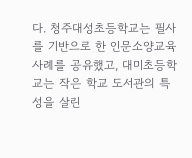다. 청주대성초등학교는 필사를 기반으로 한 인문소양교육 사례를 공유했고, 대미초등학교는 작은 학교 도서관의 특성을 살린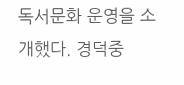독서문화 운영을 소개했다. 경덕중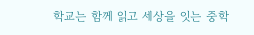학교는 함께 읽고 세상을 잇는 중학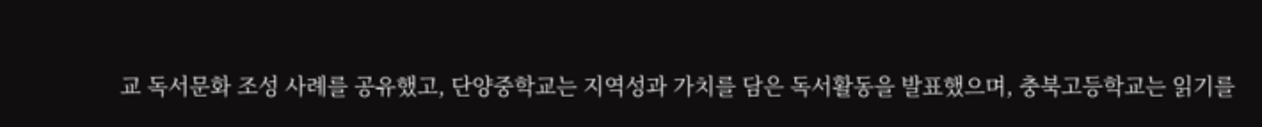교 독서문화 조성 사례를 공유했고, 단양중학교는 지역성과 가치를 담은 독서활동을 발표했으며, 충북고등학교는 읽기를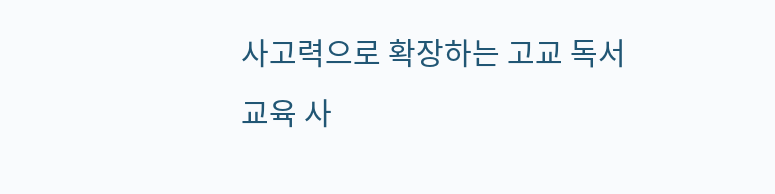사고력으로 확장하는 고교 독서교육 사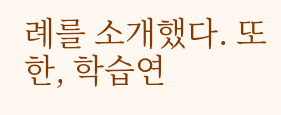례를 소개했다. 또한, 학습연